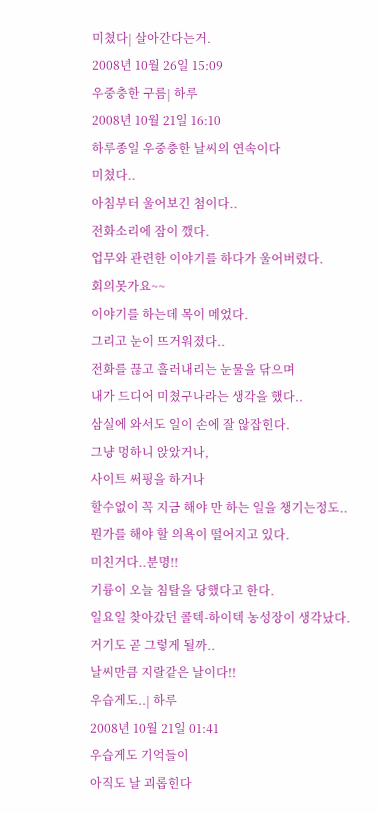미쳤다| 살아간다는거.
2008년 10월 26일 15:09
우중충한 구름| 하루
2008년 10월 21일 16:10
하루종일 우중충한 날씨의 연속이다
미쳤다..
아침부터 울어보긴 첨이다..
전화소리에 잠이 깼다.
업무와 관련한 이야기를 하다가 울어버렸다.
회의못가요~~
이야기를 하는데 목이 메었다.
그리고 눈이 뜨거워졌다..
전화를 끊고 흘러내리는 눈물을 닦으며
내가 드디어 미쳤구나라는 생각을 했다..
삼실에 와서도 일이 손에 잘 않잡힌다.
그냥 멍하니 앉았거나,
사이트 써핑을 하거나
할수없이 꼭 지금 해야 만 하는 일을 챙기는정도..
뭔가를 해야 할 의욕이 떨어지고 있다.
미친거다..분명!!
기륭이 오늘 침탈을 당했다고 한다.
일요일 찾아갔던 콜텍-하이텍 농성장이 생각났다.
거기도 곧 그렇게 될까..
날씨만큼 지랄같은 날이다!!
우습게도..| 하루
2008년 10월 21일 01:41
우습게도 기억들이
아직도 날 괴롭힌다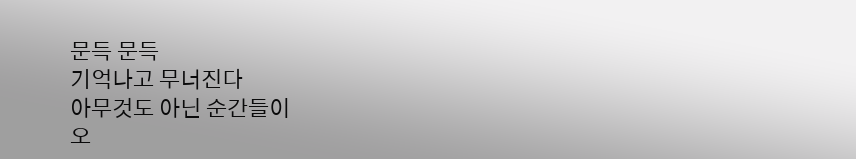문득 문득
기억나고 무너진다
아무것도 아닌 순간들이
오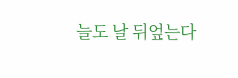늘도 날 뒤엎는다